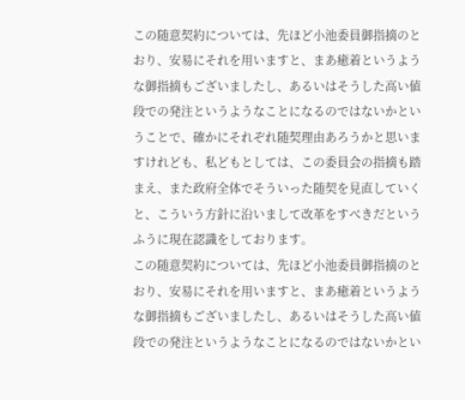この随意契約については、先ほど小池委員御指摘のとおり、安易にそれを用いますと、まあ癒着というような御指摘もございましたし、あるいはそうした高い値段での発注というようなことになるのではないかということで、確かにそれぞれ随契理由あろうかと思いますけれども、私どもとしては、この委員会の指摘も踏まえ、また政府全体でそういった随契を見直していくと、こういう方針に沿いまして改革をすべきだというふうに現在認識をしております。
この随意契約については、先ほど小池委員御指摘のとおり、安易にそれを用いますと、まあ癒着というような御指摘もございましたし、あるいはそうした高い値段での発注というようなことになるのではないかとい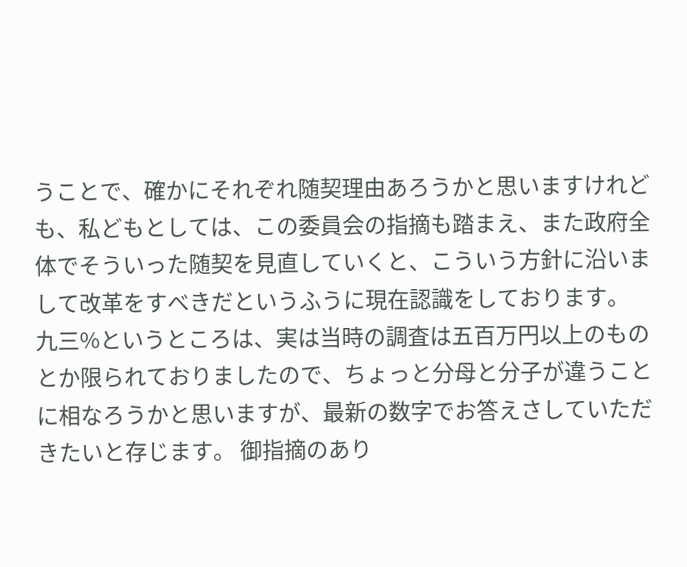うことで、確かにそれぞれ随契理由あろうかと思いますけれども、私どもとしては、この委員会の指摘も踏まえ、また政府全体でそういった随契を見直していくと、こういう方針に沿いまして改革をすべきだというふうに現在認識をしております。
九三%というところは、実は当時の調査は五百万円以上のものとか限られておりましたので、ちょっと分母と分子が違うことに相なろうかと思いますが、最新の数字でお答えさしていただきたいと存じます。 御指摘のあり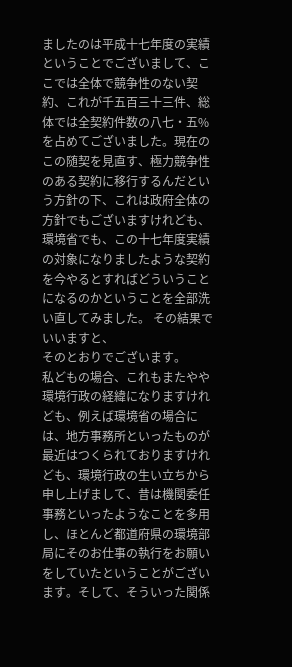ましたのは平成十七年度の実績ということでございまして、ここでは全体で競争性のない契約、これが千五百三十三件、総体では全契約件数の八七・五%を占めてございました。現在のこの随契を見直す、極力競争性のある契約に移行するんだという方針の下、これは政府全体の方針でもございますけれども、環境省でも、この十七年度実績の対象になりましたような契約を今やるとすればどういうことになるのかということを全部洗い直してみました。 その結果でいいますと、
そのとおりでございます。
私どもの場合、これもまたやや環境行政の経緯になりますけれども、例えば環境省の場合には、地方事務所といったものが最近はつくられておりますけれども、環境行政の生い立ちから申し上げまして、昔は機関委任事務といったようなことを多用し、ほとんど都道府県の環境部局にそのお仕事の執行をお願いをしていたということがございます。そして、そういった関係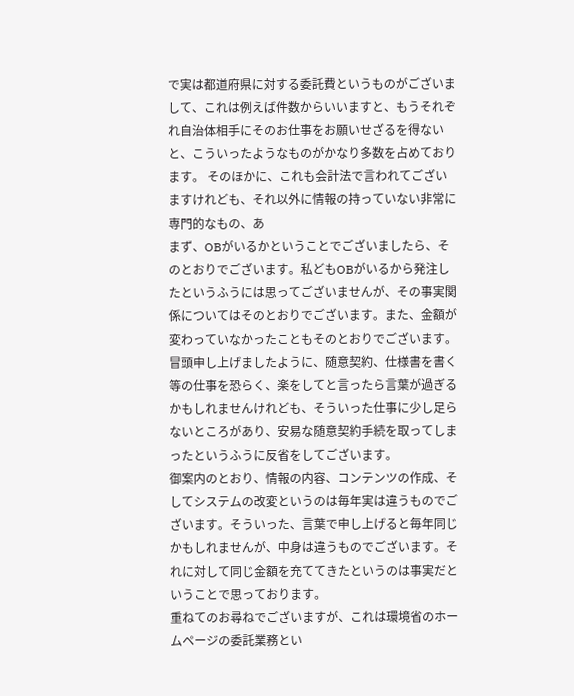で実は都道府県に対する委託費というものがございまして、これは例えば件数からいいますと、もうそれぞれ自治体相手にそのお仕事をお願いせざるを得ないと、こういったようなものがかなり多数を占めております。 そのほかに、これも会計法で言われてございますけれども、それ以外に情報の持っていない非常に専門的なもの、あ
まず、OBがいるかということでございましたら、そのとおりでございます。私どもOBがいるから発注したというふうには思ってございませんが、その事実関係についてはそのとおりでございます。また、金額が変わっていなかったこともそのとおりでございます。 冒頭申し上げましたように、随意契約、仕様書を書く等の仕事を恐らく、楽をしてと言ったら言葉が過ぎるかもしれませんけれども、そういった仕事に少し足らないところがあり、安易な随意契約手続を取ってしまったというふうに反省をしてございます。
御案内のとおり、情報の内容、コンテンツの作成、そしてシステムの改変というのは毎年実は違うものでございます。そういった、言葉で申し上げると毎年同じかもしれませんが、中身は違うものでございます。それに対して同じ金額を充ててきたというのは事実だということで思っております。
重ねてのお尋ねでございますが、これは環境省のホームページの委託業務とい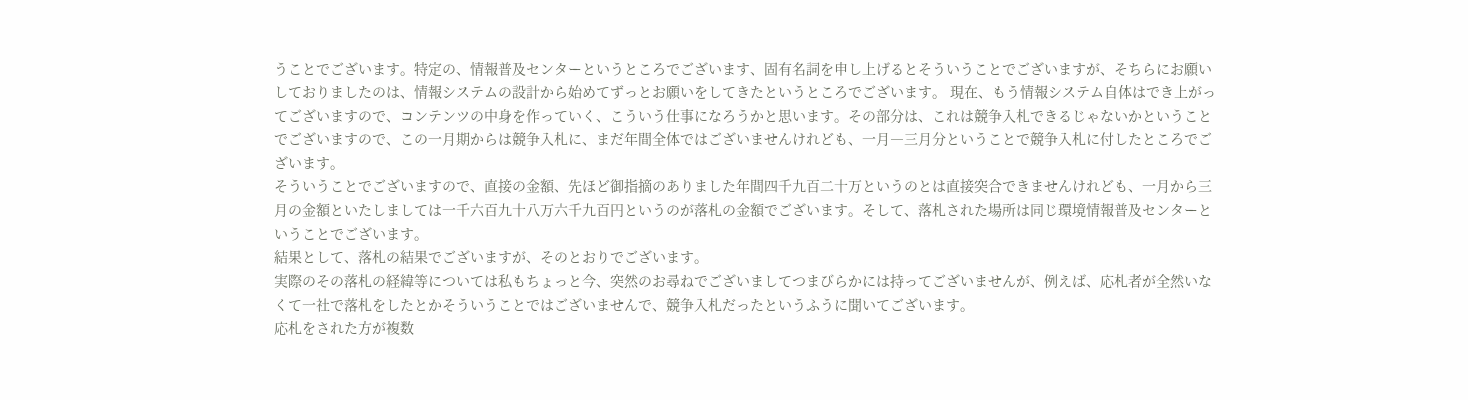うことでございます。特定の、情報普及センターというところでございます、固有名詞を申し上げるとそういうことでございますが、そちらにお願いしておりましたのは、情報システムの設計から始めてずっとお願いをしてきたというところでございます。 現在、もう情報システム自体はでき上がってございますので、コンテンツの中身を作っていく、こういう仕事になろうかと思います。その部分は、これは競争入札できるじゃないかということでございますので、この一月期からは競争入札に、まだ年間全体ではございませんけれども、一月―三月分ということで競争入札に付したところでございます。
そういうことでございますので、直接の金額、先ほど御指摘のありました年間四千九百二十万というのとは直接突合できませんけれども、一月から三月の金額といたしましては一千六百九十八万六千九百円というのが落札の金額でございます。そして、落札された場所は同じ環境情報普及センターということでございます。
結果として、落札の結果でございますが、そのとおりでございます。
実際のその落札の経緯等については私もちょっと今、突然のお尋ねでございましてつまびらかには持ってございませんが、例えば、応札者が全然いなくて一社で落札をしたとかそういうことではございませんで、競争入札だったというふうに聞いてございます。
応札をされた方が複数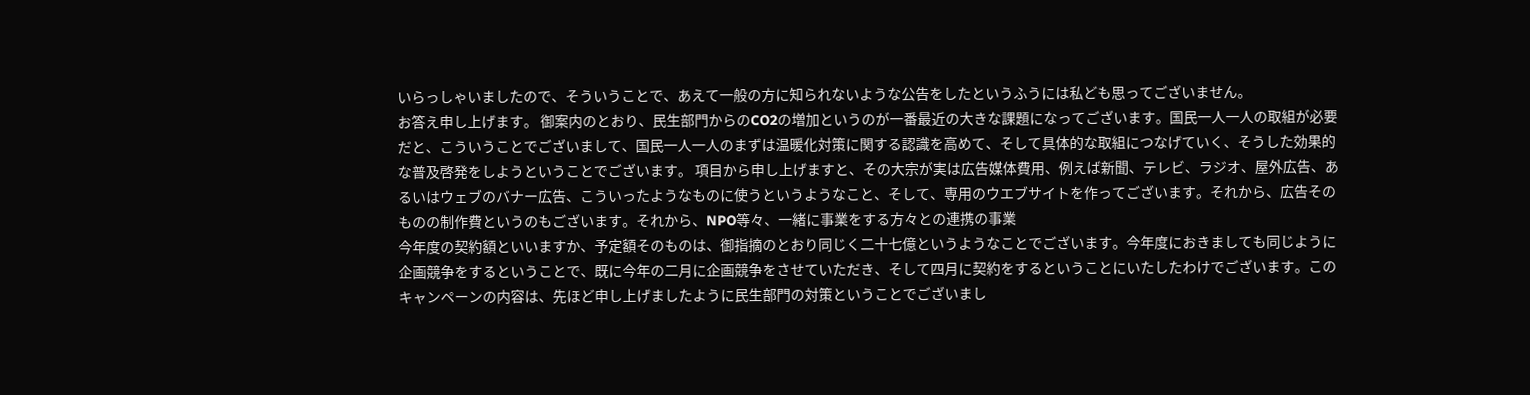いらっしゃいましたので、そういうことで、あえて一般の方に知られないような公告をしたというふうには私ども思ってございません。
お答え申し上げます。 御案内のとおり、民生部門からのCO2の増加というのが一番最近の大きな課題になってございます。国民一人一人の取組が必要だと、こういうことでございまして、国民一人一人のまずは温暖化対策に関する認識を高めて、そして具体的な取組につなげていく、そうした効果的な普及啓発をしようということでございます。 項目から申し上げますと、その大宗が実は広告媒体費用、例えば新聞、テレビ、ラジオ、屋外広告、あるいはウェブのバナー広告、こういったようなものに使うというようなこと、そして、専用のウエブサイトを作ってございます。それから、広告そのものの制作費というのもございます。それから、NPO等々、一緒に事業をする方々との連携の事業
今年度の契約額といいますか、予定額そのものは、御指摘のとおり同じく二十七億というようなことでございます。今年度におきましても同じように企画競争をするということで、既に今年の二月に企画競争をさせていただき、そして四月に契約をするということにいたしたわけでございます。このキャンペーンの内容は、先ほど申し上げましたように民生部門の対策ということでございまし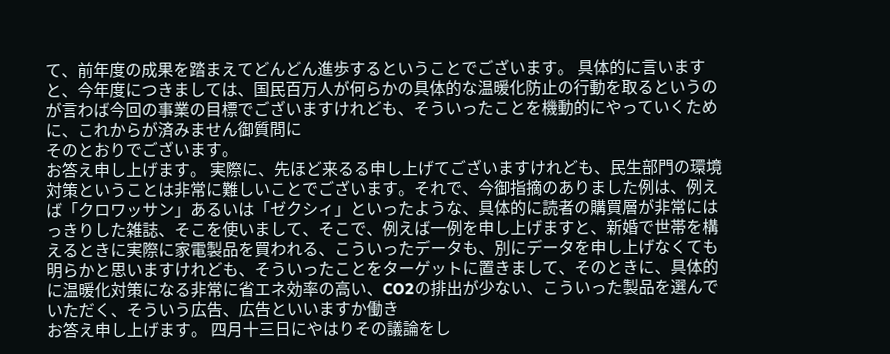て、前年度の成果を踏まえてどんどん進歩するということでございます。 具体的に言いますと、今年度につきましては、国民百万人が何らかの具体的な温暖化防止の行動を取るというのが言わば今回の事業の目標でございますけれども、そういったことを機動的にやっていくために、これからが済みません御質問に
そのとおりでございます。
お答え申し上げます。 実際に、先ほど来るる申し上げてございますけれども、民生部門の環境対策ということは非常に難しいことでございます。それで、今御指摘のありました例は、例えば「クロワッサン」あるいは「ゼクシィ」といったような、具体的に読者の購買層が非常にはっきりした雑誌、そこを使いまして、そこで、例えば一例を申し上げますと、新婚で世帯を構えるときに実際に家電製品を買われる、こういったデータも、別にデータを申し上げなくても明らかと思いますけれども、そういったことをターゲットに置きまして、そのときに、具体的に温暖化対策になる非常に省エネ効率の高い、CO2の排出が少ない、こういった製品を選んでいただく、そういう広告、広告といいますか働き
お答え申し上げます。 四月十三日にやはりその議論をし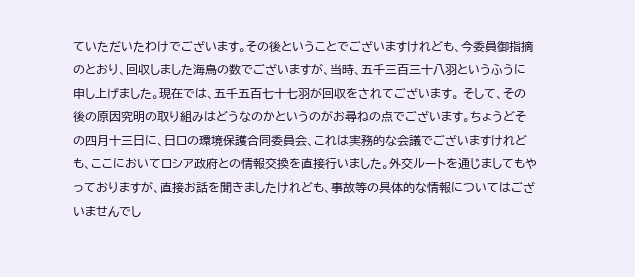ていただいたわけでございます。その後ということでございますけれども、今委員御指摘のとおり、回収しました海鳥の数でございますが、当時、五千三百三十八羽というふうに申し上げました。現在では、五千五百七十七羽が回収をされてございます。 そして、その後の原因究明の取り組みはどうなのかというのがお尋ねの点でございます。ちょうどその四月十三日に、日ロの環境保護合同委員会、これは実務的な会議でございますけれども、ここにおいてロシア政府との情報交換を直接行いました。外交ルートを通じましてもやっておりますが、直接お話を聞きましたけれども、事故等の具体的な情報についてはございませんでし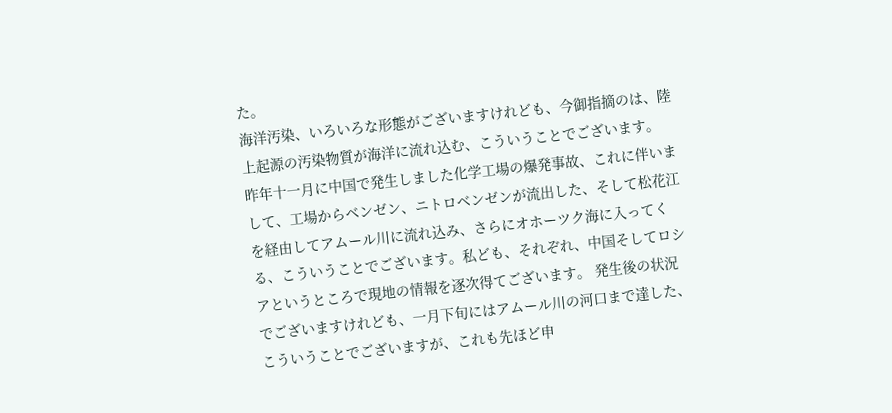た。
海洋汚染、いろいろな形態がございますけれども、今御指摘のは、陸上起源の汚染物質が海洋に流れ込む、こういうことでございます。 昨年十一月に中国で発生しました化学工場の爆発事故、これに伴いまして、工場からベンゼン、ニトロベンゼンが流出した、そして松花江を経由してアムール川に流れ込み、さらにオホーツク海に入ってくる、こういうことでございます。私ども、それぞれ、中国そしてロシアというところで現地の情報を逐次得てございます。 発生後の状況でございますけれども、一月下旬にはアムール川の河口まで達した、こういうことでございますが、これも先ほど申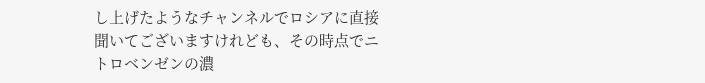し上げたようなチャンネルでロシアに直接聞いてございますけれども、その時点でニトロベンゼンの濃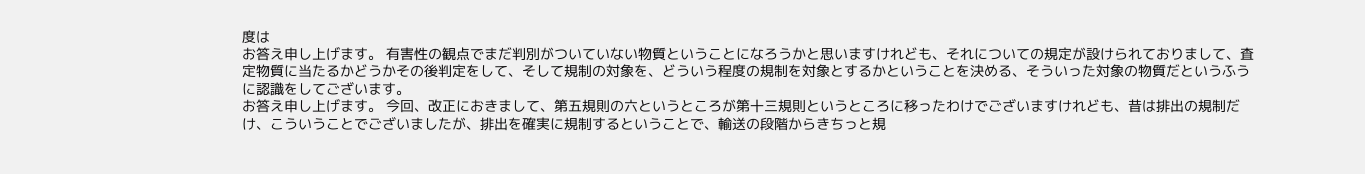度は
お答え申し上げます。 有害性の観点でまだ判別がついていない物質ということになろうかと思いますけれども、それについての規定が設けられておりまして、査定物質に当たるかどうかその後判定をして、そして規制の対象を、どういう程度の規制を対象とするかということを決める、そういった対象の物質だというふうに認識をしてございます。
お答え申し上げます。 今回、改正におきまして、第五規則の六というところが第十三規則というところに移ったわけでございますけれども、昔は排出の規制だけ、こういうことでございましたが、排出を確実に規制するということで、輸送の段階からきちっと規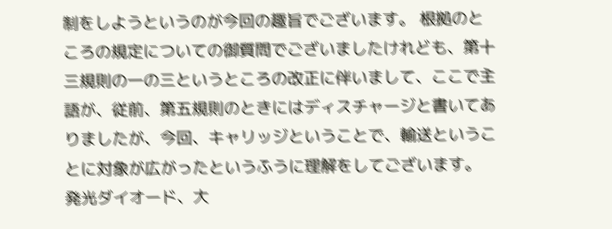制をしようというのが今回の趣旨でございます。 根拠のところの規定についての御質問でございましたけれども、第十三規則の一の三というところの改正に伴いまして、ここで主語が、従前、第五規則のときにはディスチャージと書いてありましたが、今回、キャリッジということで、輸送ということに対象が広がったというふうに理解をしてございます。
発光ダイオード、大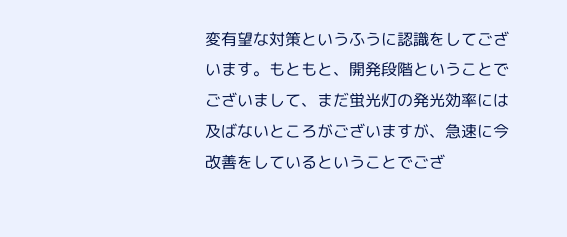変有望な対策というふうに認識をしてございます。もともと、開発段階ということでございまして、まだ蛍光灯の発光効率には及ばないところがございますが、急速に今改善をしているということでござ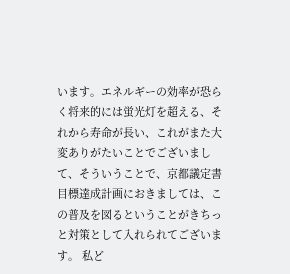います。エネルギーの効率が恐らく将来的には蛍光灯を超える、それから寿命が長い、これがまた大変ありがたいことでございまして、そういうことで、京都議定書目標達成計画におきましては、この普及を図るということがきちっと対策として入れられてございます。 私ど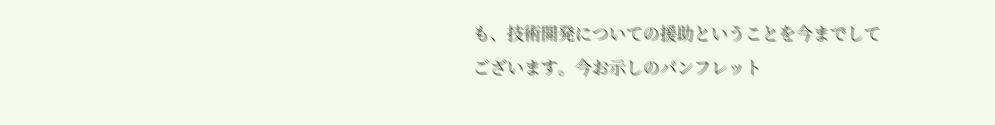も、技術開発についての援助ということを今までしてございます。今お示しのパンフレット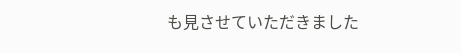も見させていただきました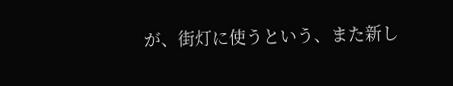が、街灯に使うという、また新し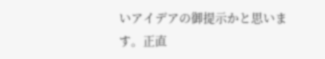いアイデアの御提示かと思います。正直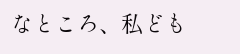なところ、私ども